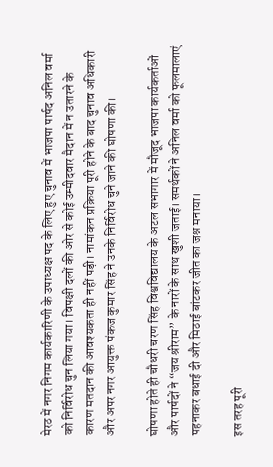मेरठ में नगर निगम कार्यकारिणी के उपाध्यक्ष पद के लिए हुए चुनाव में भाजपा पार्षद अनिल वर्मा को निर्विरोध चुन लिया गया। विपक्षी दलों की ओर से कोई उम्मीदवार मैदान में न उतारने के कारण मतदान की आवश्यकता ही नहीं पड़ी। नामांकन प्रक्रिया पूरी होने के बाद चुनाव अधिकारी और अपर नगर आयुक्त पंकज कुमार सिंह ने उनके निर्विरोध चुने जाने की घोषणा की।

घोषणा होते ही चौधरी चरण सिंह विश्वविद्यालय के अटल सभागार में मौजूद भाजपा कार्यकर्ताओं और पार्षदों ने “जय श्रीराम” के नारों के साथ खुशी जताई। समर्थकों ने अनिल वर्मा को फूलमालाएं पहनाकर बधाई दी और मिठाई बांटकर जीत का जश्न मनाया।

इस तरह पूरी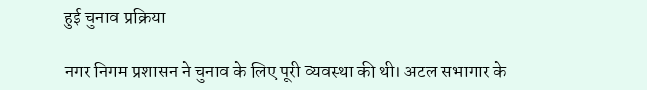हुई चुनाव प्रक्रिया

नगर निगम प्रशासन ने चुनाव के लिए पूरी व्यवस्था की थी। अटल सभागार के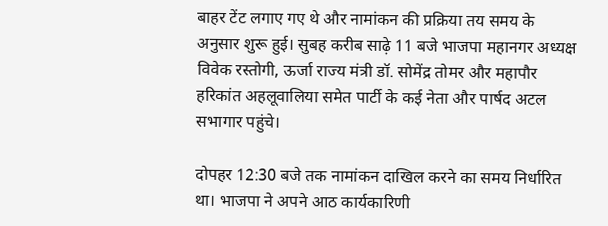बाहर टेंट लगाए गए थे और नामांकन की प्रक्रिया तय समय के अनुसार शुरू हुई। सुबह करीब साढ़े 11 बजे भाजपा महानगर अध्यक्ष विवेक रस्तोगी, ऊर्जा राज्य मंत्री डॉ. सोमेंद्र तोमर और महापौर हरिकांत अहलूवालिया समेत पार्टी के कई नेता और पार्षद अटल सभागार पहुंचे।

दोपहर 12:30 बजे तक नामांकन दाखिल करने का समय निर्धारित था। भाजपा ने अपने आठ कार्यकारिणी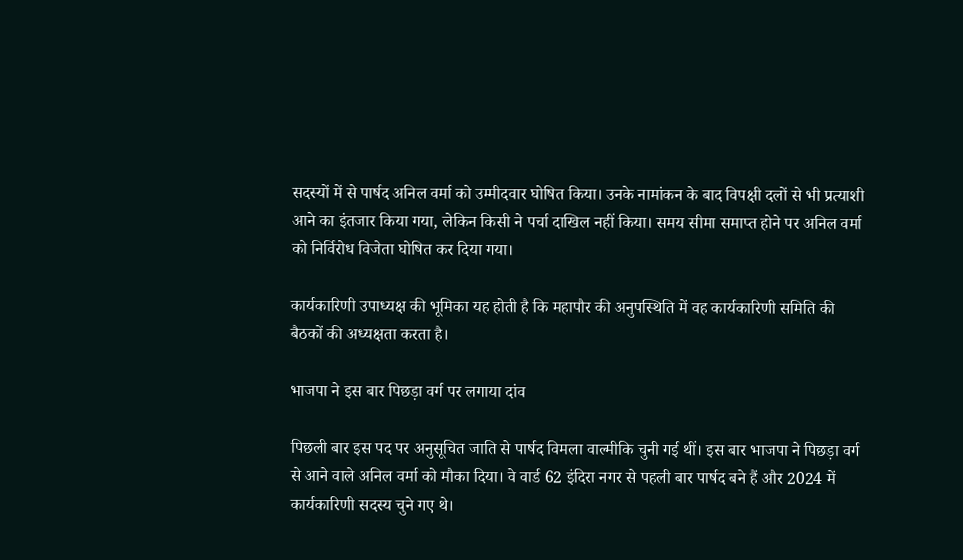सदस्यों में से पार्षद अनिल वर्मा को उम्मीदवार घोषित किया। उनके नामांकन के बाद विपक्षी दलों से भी प्रत्याशी आने का इंतजार किया गया, लेकिन किसी ने पर्चा दाखिल नहीं किया। समय सीमा समाप्त होने पर अनिल वर्मा को निर्विरोध विजेता घोषित कर दिया गया।

कार्यकारिणी उपाध्यक्ष की भूमिका यह होती है कि महापौर की अनुपस्थिति में वह कार्यकारिणी समिति की बैठकों की अध्यक्षता करता है।

भाजपा ने इस बार पिछड़ा वर्ग पर लगाया दांव

पिछली बार इस पद पर अनुसूचित जाति से पार्षद विमला वाल्मीकि चुनी गई थीं। इस बार भाजपा ने पिछड़ा वर्ग से आने वाले अनिल वर्मा को मौका दिया। वे वार्ड 62 इंदिरा नगर से पहली बार पार्षद बने हैं और 2024 में कार्यकारिणी सदस्य चुने गए थे।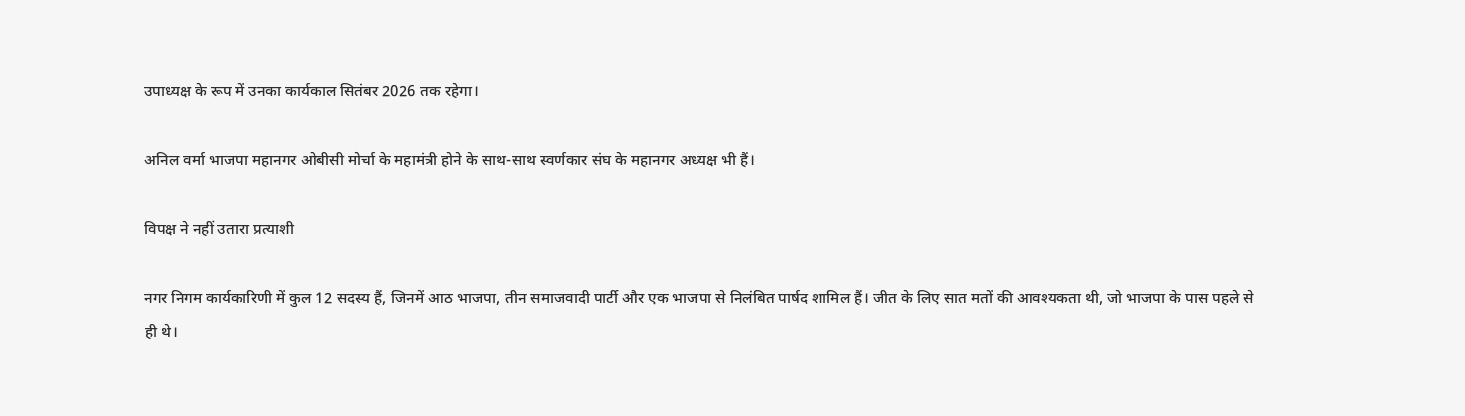उपाध्यक्ष के रूप में उनका कार्यकाल सितंबर 2026 तक रहेगा।

अनिल वर्मा भाजपा महानगर ओबीसी मोर्चा के महामंत्री होने के साथ-साथ स्वर्णकार संघ के महानगर अध्यक्ष भी हैं।

विपक्ष ने नहीं उतारा प्रत्याशी

नगर निगम कार्यकारिणी में कुल 12 सदस्य हैं, जिनमें आठ भाजपा, तीन समाजवादी पार्टी और एक भाजपा से निलंबित पार्षद शामिल हैं। जीत के लिए सात मतों की आवश्यकता थी, जो भाजपा के पास पहले से ही थे।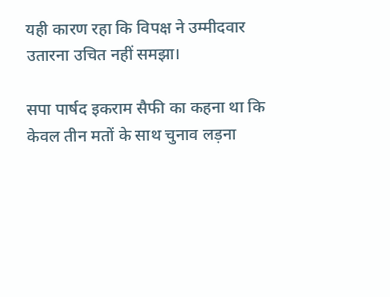यही कारण रहा कि विपक्ष ने उम्मीदवार उतारना उचित नहीं समझा।

सपा पार्षद इकराम सैफी का कहना था कि केवल तीन मतों के साथ चुनाव लड़ना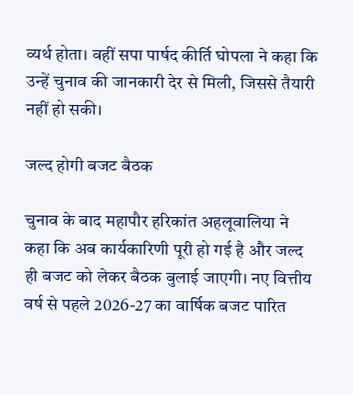व्यर्थ होता। वहीं सपा पार्षद कीर्ति घोपला ने कहा कि उन्हें चुनाव की जानकारी देर से मिली, जिससे तैयारी नहीं हो सकी।

जल्द होगी बजट बैठक

चुनाव के बाद महापौर हरिकांत अहलूवालिया ने कहा कि अब कार्यकारिणी पूरी हो गई है और जल्द ही बजट को लेकर बैठक बुलाई जाएगी। नए वित्तीय वर्ष से पहले 2026-27 का वार्षिक बजट पारित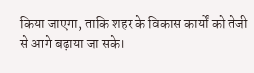किया जाएगा, ताकि शहर के विकास कार्यों को तेजी से आगे बढ़ाया जा सके।